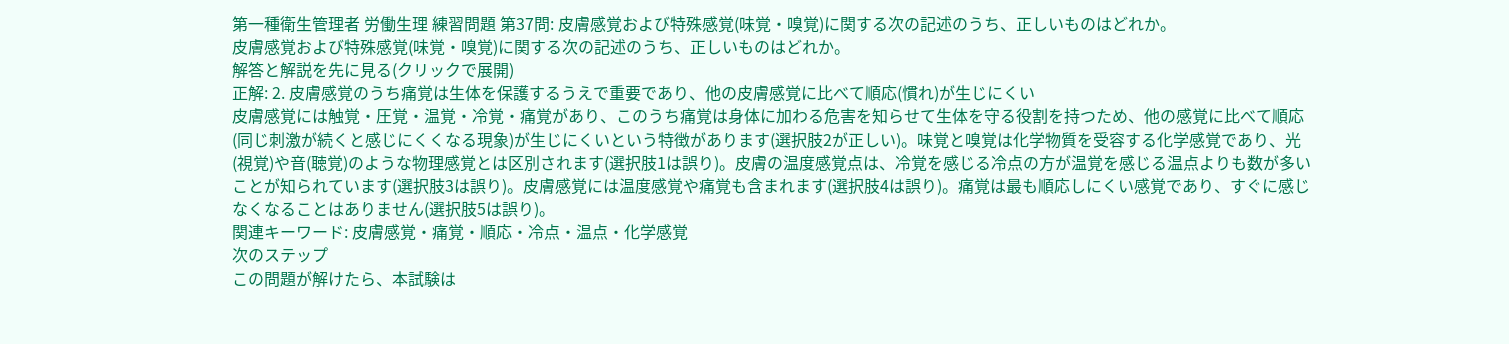第一種衛生管理者 労働生理 練習問題 第37問: 皮膚感覚および特殊感覚(味覚・嗅覚)に関する次の記述のうち、正しいものはどれか。
皮膚感覚および特殊感覚(味覚・嗅覚)に関する次の記述のうち、正しいものはどれか。
解答と解説を先に見る(クリックで展開)
正解: 2. 皮膚感覚のうち痛覚は生体を保護するうえで重要であり、他の皮膚感覚に比べて順応(慣れ)が生じにくい
皮膚感覚には触覚・圧覚・温覚・冷覚・痛覚があり、このうち痛覚は身体に加わる危害を知らせて生体を守る役割を持つため、他の感覚に比べて順応(同じ刺激が続くと感じにくくなる現象)が生じにくいという特徴があります(選択肢2が正しい)。味覚と嗅覚は化学物質を受容する化学感覚であり、光(視覚)や音(聴覚)のような物理感覚とは区別されます(選択肢1は誤り)。皮膚の温度感覚点は、冷覚を感じる冷点の方が温覚を感じる温点よりも数が多いことが知られています(選択肢3は誤り)。皮膚感覚には温度感覚や痛覚も含まれます(選択肢4は誤り)。痛覚は最も順応しにくい感覚であり、すぐに感じなくなることはありません(選択肢5は誤り)。
関連キーワード: 皮膚感覚・痛覚・順応・冷点・温点・化学感覚
次のステップ
この問題が解けたら、本試験は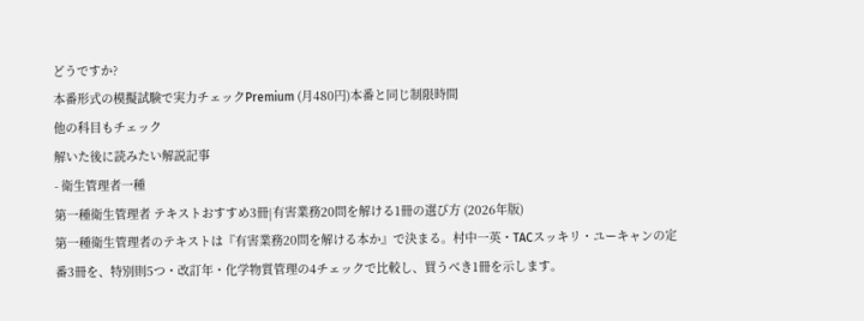どうですか?
本番形式の模擬試験で実力チェックPremium (月480円)本番と同じ制限時間
他の科目もチェック
解いた後に読みたい解説記事
- 衛生管理者一種
第一種衛生管理者 テキストおすすめ3冊|有害業務20問を解ける1冊の選び方 (2026年版)
第一種衛生管理者のテキストは『有害業務20問を解ける本か』で決まる。村中一英・TACスッキリ・ユーキャンの定番3冊を、特別則5つ・改訂年・化学物質管理の4チェックで比較し、買うべき1冊を示します。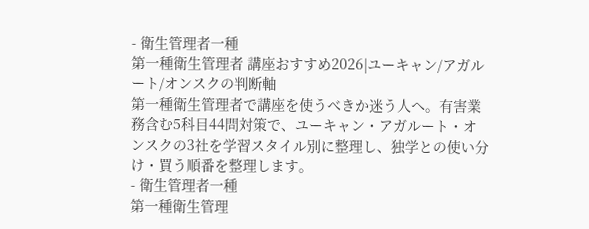- 衛生管理者一種
第一種衛生管理者 講座おすすめ2026|ユーキャン/アガルート/オンスクの判断軸
第一種衛生管理者で講座を使うべきか迷う人へ。有害業務含む5科目44問対策で、ユーキャン・アガルート・オンスクの3社を学習スタイル別に整理し、独学との使い分け・買う順番を整理します。
- 衛生管理者一種
第一種衛生管理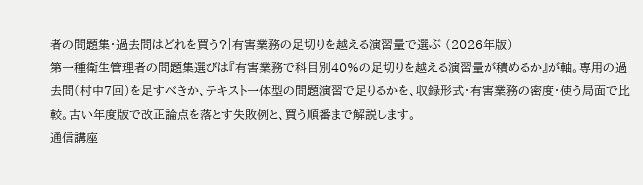者の問題集・過去問はどれを買う?|有害業務の足切りを越える演習量で選ぶ (2026年版)
第一種衛生管理者の問題集選びは『有害業務で科目別40%の足切りを越える演習量が積めるか』が軸。専用の過去問(村中7回)を足すべきか、テキスト一体型の問題演習で足りるかを、収録形式・有害業務の密度・使う局面で比較。古い年度版で改正論点を落とす失敗例と、買う順番まで解説します。
通信講座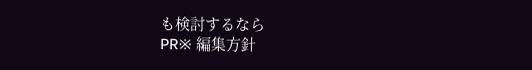も検討するなら
PR※ 編集方針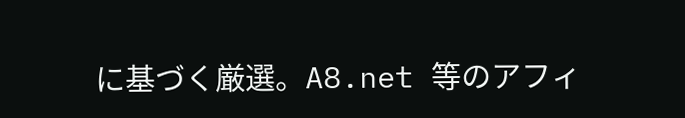に基づく厳選。A8.net 等のアフィ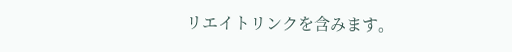リエイトリンクを含みます。